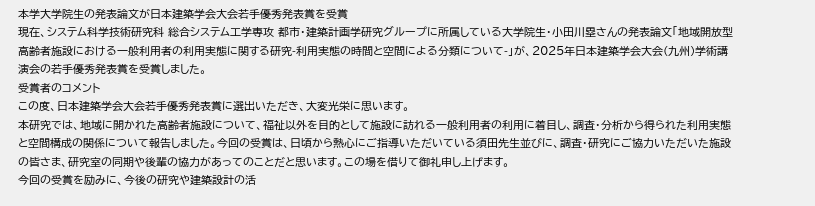本学大学院生の発表論文が日本建築学会大会若手優秀発表賞を受賞
現在、システム科学技術研究科 総合システム工学専攻 都市・建築計画学研究グループに所属している大学院生・小田川塁さんの発表論文「地域開放型高齢者施設における一般利用者の利用実態に関する研究-利用実態の時間と空間による分類について-」が、2025年日本建築学会大会(九州)学術講演会の若手優秀発表賞を受賞しました。
受賞者のコメント
この度、日本建築学会大会若手優秀発表賞に選出いただき、大変光栄に思います。
本研究では、地域に開かれた高齢者施設について、福祉以外を目的として施設に訪れる一般利用者の利用に着目し、調査・分析から得られた利用実態と空間構成の関係について報告しました。今回の受賞は、日頃から熱心にご指導いただいている須田先生並びに、調査・研究にご協力いただいた施設の皆さま、研究室の同期や後輩の協力があってのことだと思います。この場を借りて御礼申し上げます。
今回の受賞を励みに、今後の研究や建築設計の活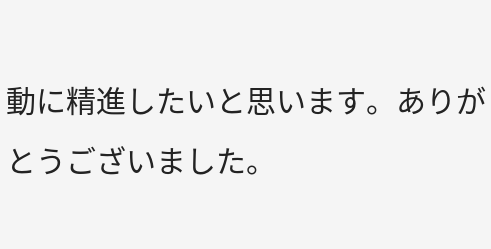動に精進したいと思います。ありがとうございました。